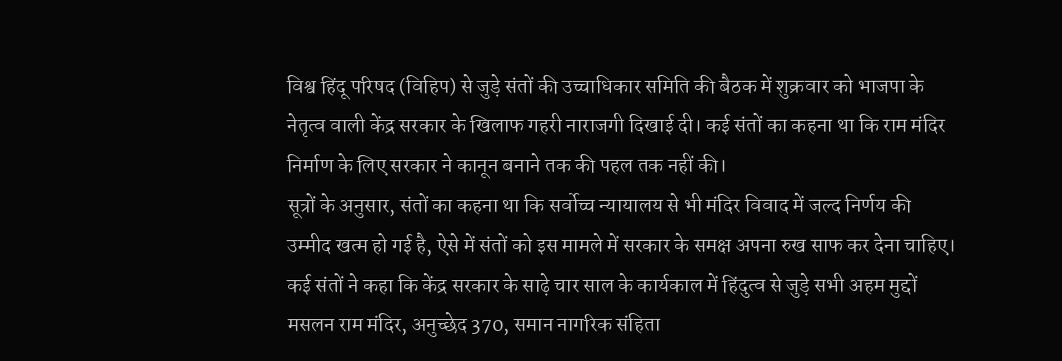विश्व हिंदू परिषद (विहिप) से जुड़े संतों की उच्चाधिकार समिति की बैठक में शुक्रवार को भाजपा के नेतृत्व वाली केंद्र सरकार के खिलाफ गहरी नाराजगी दिखाई दी। कई संतों का कहना था कि राम मंदिर निर्माण के लिए सरकार ने कानून बनाने तक की पहल तक नहीं की।
सूत्रों के अनुसार, संतों का कहना था कि सर्वोच्च न्यायालय से भी मंदिर विवाद में जल्द निर्णय की उम्मीद खत्म हो गई है, ऐसे में संतों को इस मामले में सरकार के समक्ष अपना रुख साफ कर देना चाहिए। कई संतों ने कहा कि केंद्र सरकार के साढ़े चार साल के कार्यकाल में हिंदुत्व से जुड़े सभी अहम मुद्दों मसलन राम मंदिर, अनुच्छेद 370, समान नागरिक संहिता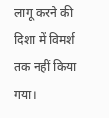लागू करने की दिशा में विमर्श तक नहीं किया गया।